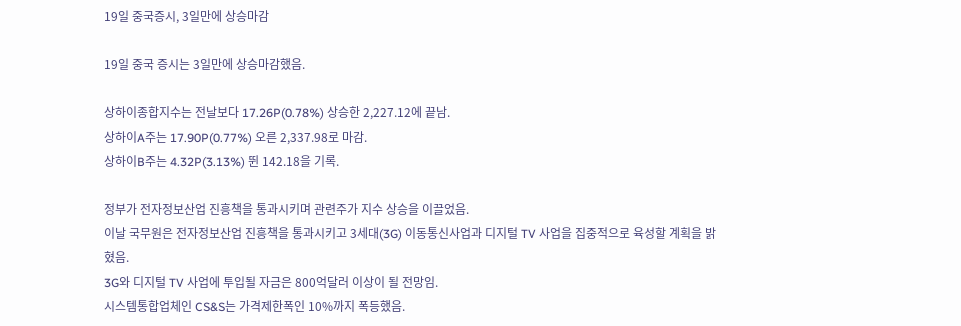19일 중국증시, 3일만에 상승마감

19일 중국 증시는 3일만에 상승마감했음.

상하이종합지수는 전날보다 17.26P(0.78%) 상승한 2,227.12에 끝남.
상하이A주는 17.90P(0.77%) 오른 2,337.98로 마감.
상하이B주는 4.32P(3.13%) 뛴 142.18을 기록.

정부가 전자정보산업 진흥책을 통과시키며 관련주가 지수 상승을 이끌었음.
이날 국무원은 전자정보산업 진흥책을 통과시키고 3세대(3G) 이동통신사업과 디지털 TV 사업을 집중적으로 육성할 계획을 밝혔음.
3G와 디지털 TV 사업에 투입될 자금은 800억달러 이상이 될 전망임.
시스템통합업체인 CS&S는 가격제한폭인 10%까지 폭등했음.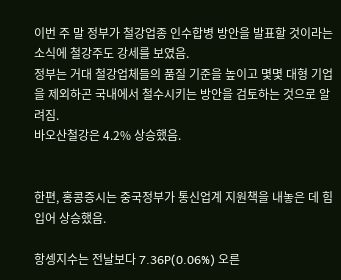이번 주 말 정부가 철강업종 인수합병 방안을 발표할 것이라는 소식에 철강주도 강세를 보였음.
정부는 거대 철강업체들의 품질 기준을 높이고 몇몇 대형 기업을 제외하곤 국내에서 철수시키는 방안을 검토하는 것으로 알려짐.
바오산철강은 4.2% 상승했음.


한편, 홍콩증시는 중국정부가 통신업계 지원책을 내놓은 데 힘입어 상승했음.

항셍지수는 전날보다 7.36P(0.06%) 오른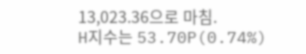13,023.36으로 마침.
H지수는 53.70P(0.74%)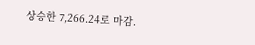상승한 7,266.24로 마감.